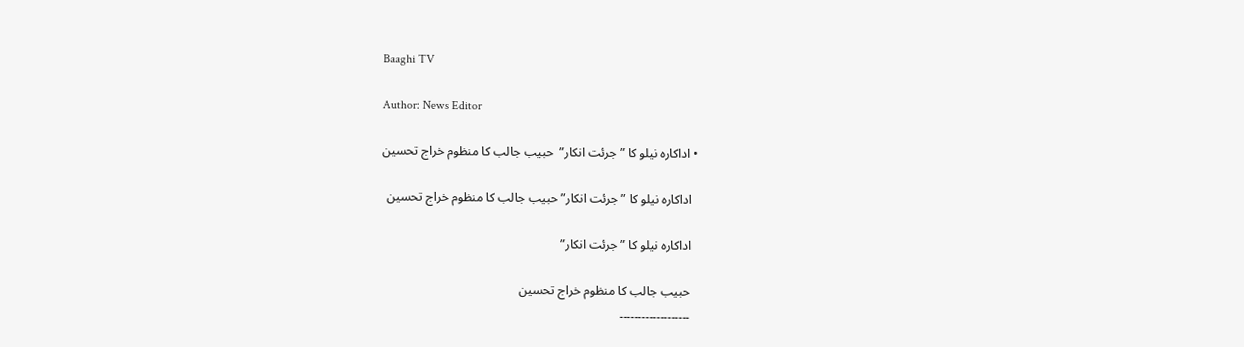Baaghi TV

Author: News Editor

  • اداکارہ نیلو کا ” جرئت انکار”  حبیب جالب کا منظوم خراج تحسین

    اداکارہ نیلو کا ” جرئت انکار” حبیب جالب کا منظوم خراج تحسین

    اداکارہ نیلو کا ” جرئت انکار”

    حبیب جالب کا منظوم خراج تحسین
    ۔۔۔۔۔۔۔۔۔۔۔۔۔۔۔۔۔۔۔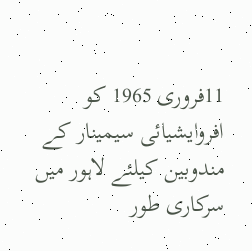11فروری 1965 کو افروایشیائی سیمینار کے مندوبین کیلئے لاہور میں سرکاری طور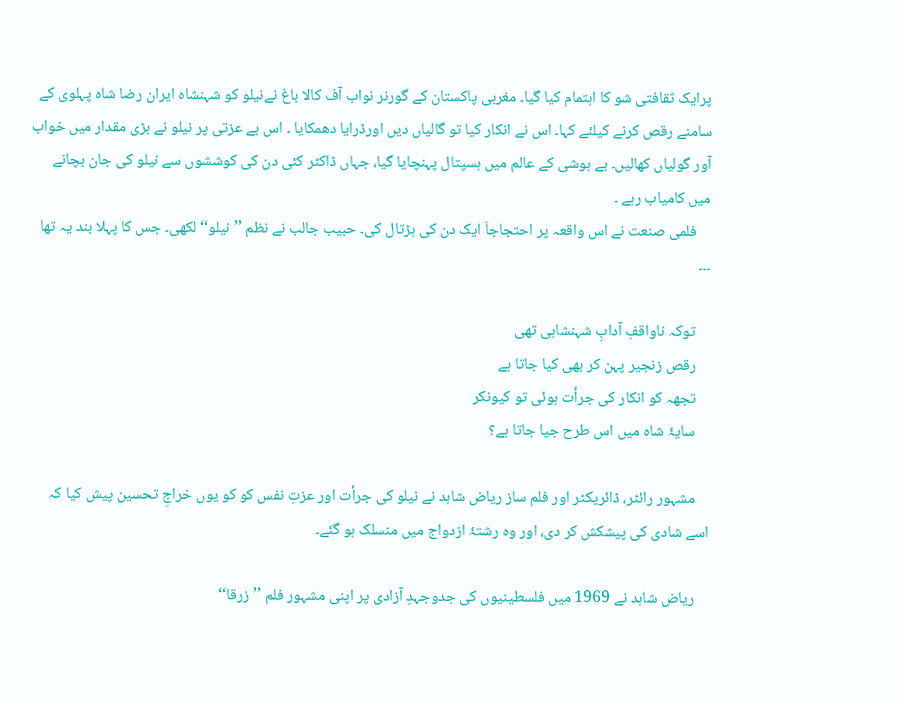پرایک ثقافتی شو کا اہتمام کیا گیا۔ مغربی پاکستان کے گورنر نواب آف کالا باغ نےنیلو کو شہنشاہ ایران رضا شاہ پہلوی کے سامنے رقص کرنے کیلئے کہا۔ اس نے انکار کیا تو گالیاں دیں اورڈرایا دھمکایا ۔ اس بے عزتی پر نیلو نے بڑی مقدار میں خواب آور گولیاں کھالیں۔ بے ہوشی کے عالم میں ہسپتال پہنچایا گیا، جہاں ڈاکٹر کئی دن کی کوششوں سے نیلو کی جان بچانے میں کامیاب رہے ۔
    فلمی صنعت نے اس واقعہ پر احتجاجاَ ایک دن کی ہڑتال کی۔ حبیب جالب نے نظم ’’نیلو‘‘ لکھی۔ جس کا پہلا بند یہ تھا ۔۔۔

    توکہ ناواقفِ آدابِ شہنشاہی تھی
    رقص زنجیر پہن کر بھی کیا جاتا ہے
    تجھہ کو انکار کی جرأت ہوئی تو کیونکر
    سایۂ شاہ میں اس طرح جیا جاتا ہے؟

    مشہور رائٹر، ڈائریکٹر اور فلم ساز ریاض شاہد نے نیلو کی جرأت اور عزتِ نفس کو کو یوں خراجِ تحسین پیش کیا کہ اسے شادی کی پیشکش کر دی، اور وہ رشتۂ ازدواج میں منسلک ہو گئے۔

    ریاض شاہد نے 1969 میں فلسطینیوں کی جدوجہدِ آزادی پر اپنی مشہور فلم ’’زرقا‘‘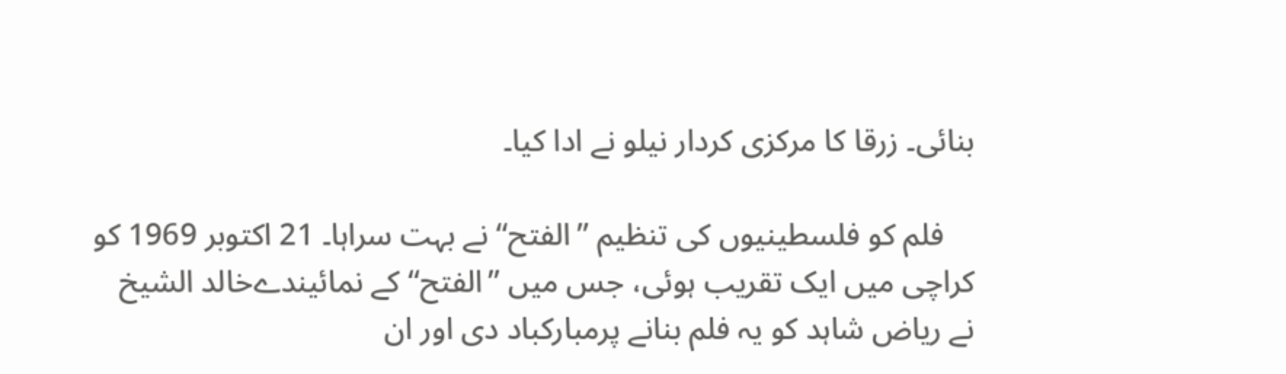بنائی۔ زرقا کا مرکزی کردار نیلو نے ادا کیا۔

    فلم کو فلسطینیوں کی تنظیم ’’الفتح‘‘ نے بہت سراہا۔ 21 اکتوبر 1969 کو کراچی میں ایک تقریب ہوئی، جس میں ’’الفتح‘‘ کے نمائیندےخالد الشیخ نے ریاض شاہد کو یہ فلم بنانے پرمبارکباد دی اور ان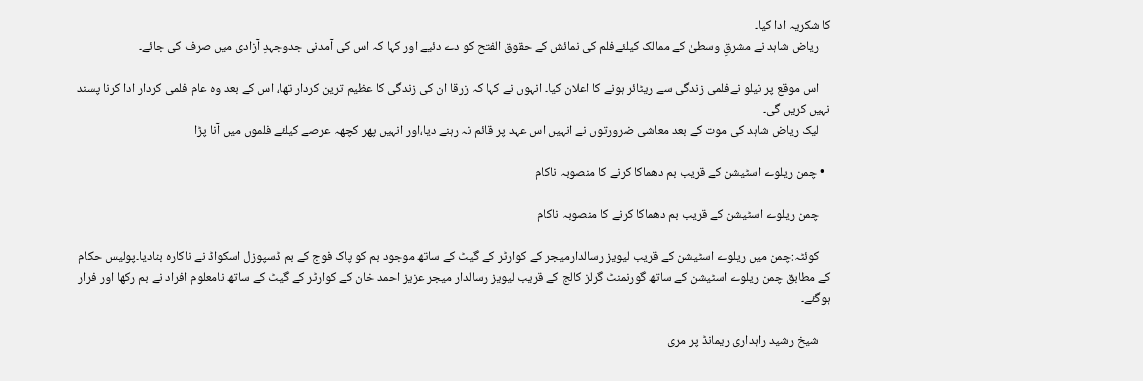کا شکریہ ادا کیا۔
    ریاض شاہد نے مشرقِ وسطیٰ کے ممالک کیلئےفلم کی نمائش کے حقوق الفتح کو دے دئیے اور کہا کہ اس کی آمدنی جدوجہدِ آزادی میں صرف کی جائے۔

    اس موقع پر نیلو نےفلمی زندگی سے ریٹائر ہونے کا اعلان کیا۔ انہوں نے کہا کہ زرقا ان کی زندگی کا عظیم ترین کردار تھا، اس کے بعد وہ عام فلمی کردار ادا کرنا پسند نہیں کریں گی۔
    لیک ریاض شاہد کی موت کے بعد معاشی ضرورتوں نے انہیں اس عہد پر قائم نہ رہنے دیا،اور انہیں پھر کچھہ عرصے کیلئے فلموں میں آنا پڑا

  • چمن ریلوے اسٹیشن کے قریب بم دھماکا کرنے کا منصوبہ ناکام

    چمن ریلوے اسٹیشن کے قریب بم دھماکا کرنے کا منصوبہ ناکام

    کوئٹہ:چمن میں ریلوے اسٹیشن کے قریب لیویز رسالدارمیجر کے کوارٹر کے گیٹ کے ساتھ موجود بم کو پاک فوج کے بم ڈسپوزل اسکواڈ نے ناکارہ بنادیا۔پولیس حکام کے مطابق چمن ریلوے اسٹیشن کے ساتھ گورنمنٹ گرلز کالج کے قریب لیویز رسالدار میجر عزیز احمد خان کے کوارٹر کے گیٹ کے ساتھ نامعلوم افراد نے بم رکھا اور فرار ہوگئے۔

    شیخ رشید راہداری ریمانڈ پر مری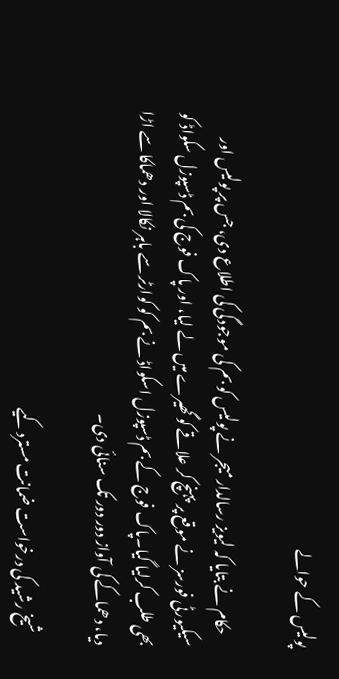پولیس کے حوالے

    حکام نے بتایا کہ لیویز رسالدار میجر نے پولیس کو بم کی موجودگی کی اطلاع دی، جس پر پولیس اور سیکیورٹی فورسز نے موقع پر پہنچ کر علاقے کو گھیرے میں لے لیا، اور پاک فوج کی بم ڈسپوزل سکواڈ کو بھی طلب کرلیا گیا۔پاک فوج کے بم ڈسپوزل اسکواڈ نے بم کو کوارٹر سے باہر نکالا اور دھماکا سے اڑا دیا، دھماکے کی آواز دور دور تک سنائی دی۔

    شیخ رشید کی درخواست ضمانت مسترد کیے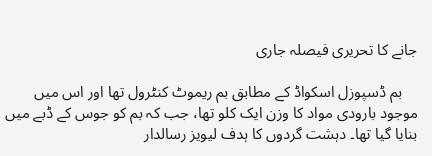جانے کا تحریری فیصلہ جاری

    بم ڈسپوزل اسکواڈ کے مطابق بم ریموٹ کنٹرول تھا اور اس میں موجود بارودی مواد کا وزن ایک کلو تھا، جب کہ بم کو جوس کے ڈبے میں بنایا گیا تھا۔ دہشت گردوں کا ہدف لیویز رسالدار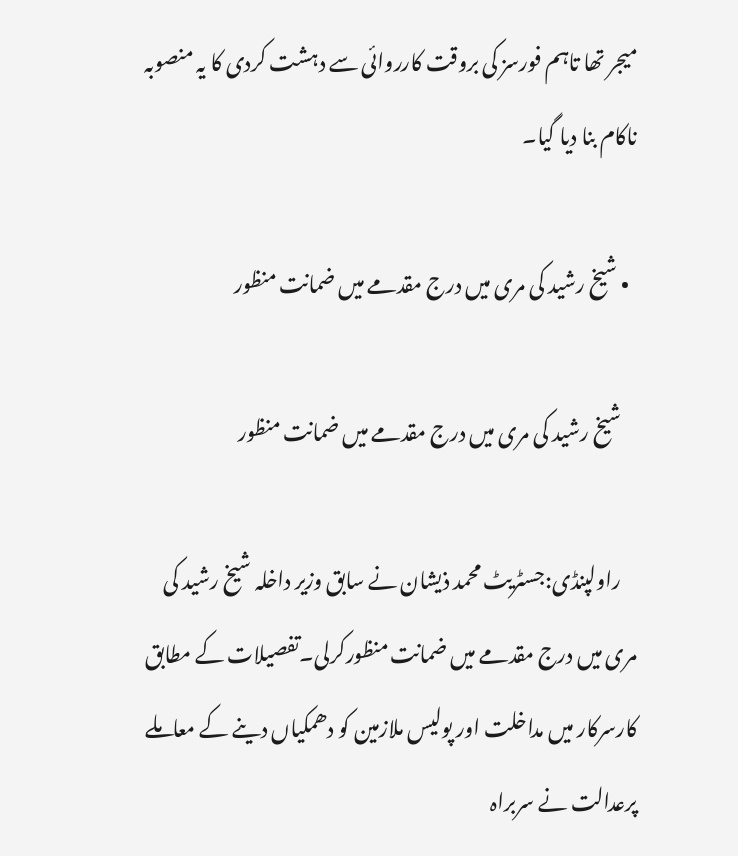میجر تھا تاہم فورسز کی بروقت کارروائی سے دہشت کردی کا یہ منصوبہ ناکام بنا دیا گیا۔

  • شیخ رشید کی مری میں درج مقدمے میں ضمانت منظور

    شیخ رشید کی مری میں درج مقدمے میں ضمانت منظور

    راولپنڈی:جسٹریٹ محمد ذیشان نے سابق وزیر داخلہ شیخ رشید کی مری میں درج مقدمے میں ضمانت منظورکرلی۔تفصیلات کے مطابق کارسرکار میں مداخلت اور پولیس ملازمین کو دھمکیاں دینے کے معاملے پرعدالت نے سربراہ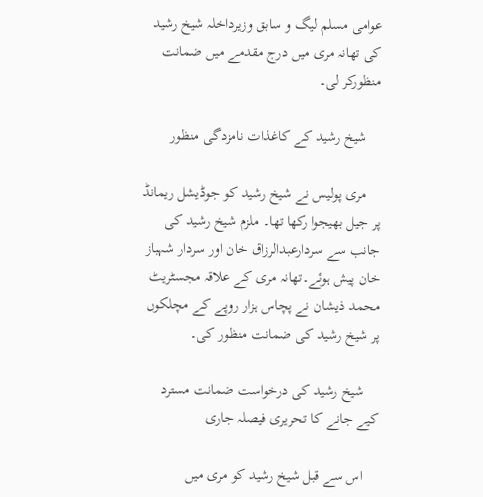عوامی مسلم لیگ و سابق وزیرداخلہ شیخ رشید کی تھانہ مری میں درج مقدمے میں ضمانت منظورکر لی۔

    شیخ رشید کے کاغذات نامزدگی منظور

    مری پولیس نے شیخ رشید کو جوڈیشل ریمانڈ پر جیل بھیجوا رکھا تھا۔ ملزم شیخ رشید کی جانب سے سردارعبدالرزاق خان اور سردار شہباز خان پیش ہوئے۔تھانہ مری کے علاقہ مجسٹریٹ محمد ذیشان نے پچاس ہزار روپے کے مچلکوں پر شیخ رشید کی ضمانت منظور کی۔

    شیخ رشید کی درخواست ضمانت مسترد کیے جانے کا تحریری فیصلہ جاری

    اس سے قبل شیخ رشید کو مری میں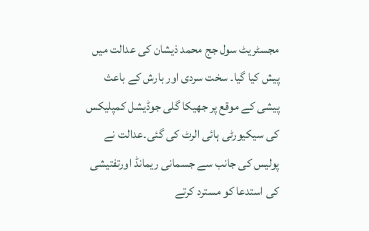مجسٹریٹ سول جج محمد ذیشان کی عدالت میں پیش کیا گیا۔ سخت سردی اور بارش کے باعث پیشی کے موقع پر جھیکا گلی جوڈیشل کمپلیکس کی سیکیورٹی ہائی الرٹ کی گئی۔عدالت نے پولیس کی جانب سے جسمانی ریمانڈ اورتفتیشی کی استدعا کو مسترد کرتے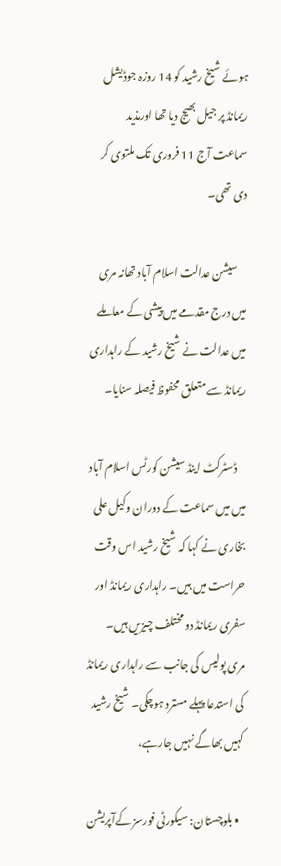ہوئے شیخ رشید کو 14 روزہ جوڈیشل ریمانڈ پر جیل بھیج دیا تھا اورمذید سماعت آج 11 فروری تک ملتوی کر دی تھی۔

    سیشن عدالت اسلام آباد تھانہ مری میں درج مقدمے میں پیشی کے معاملے میں عدالت نے شیخ رشید کے راہداری ریمانڈ سے متعلق محفوظ فیصلہ سنایا۔

    ڈسٹرکٹ اینڈ سیشن کورٹس اسلام آباد میں میں سماعت کے دوران وکیل علی بخاری نے کہا کہ شیخ رشید اس وقت حراست میں ہیں۔ راہداری ریمانڈ اور سفری ریمانڈ دو مختلف چیزیں ہیں۔ مری پولیس کی جانب سے راہداری ریمانڈ کی استدعا پہلے مسترد ہوچکی۔ شیخ رشید کہیں بھاگے نہیں جارہے،

  • بلوچستان: سیکورٹی فورسز کےآپریشن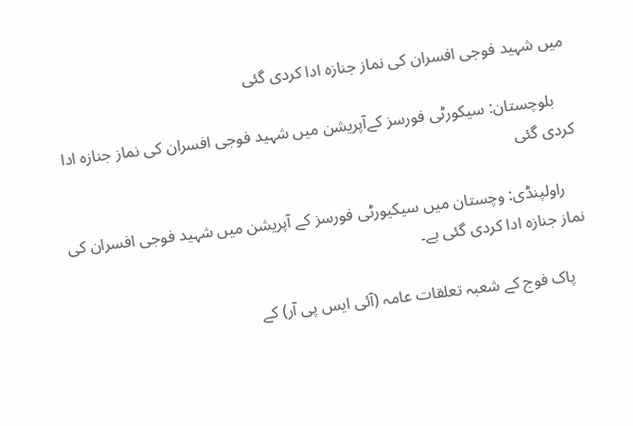میں شہید فوجی افسران کی نماز جنازہ ادا کردی گئی

    بلوچستان: سیکورٹی فورسز کےآپریشن میں شہید فوجی افسران کی نماز جنازہ ادا کردی گئی

    راولپنڈی: وچستان میں سیکیورٹی فورسز کے آپریشن میں شہید فوجی افسران کی نماز جنازہ ادا کردی گئی ہے۔

    پاک فوج کے شعبہ تعلقات عامہ (آئی ایس پی آر) کے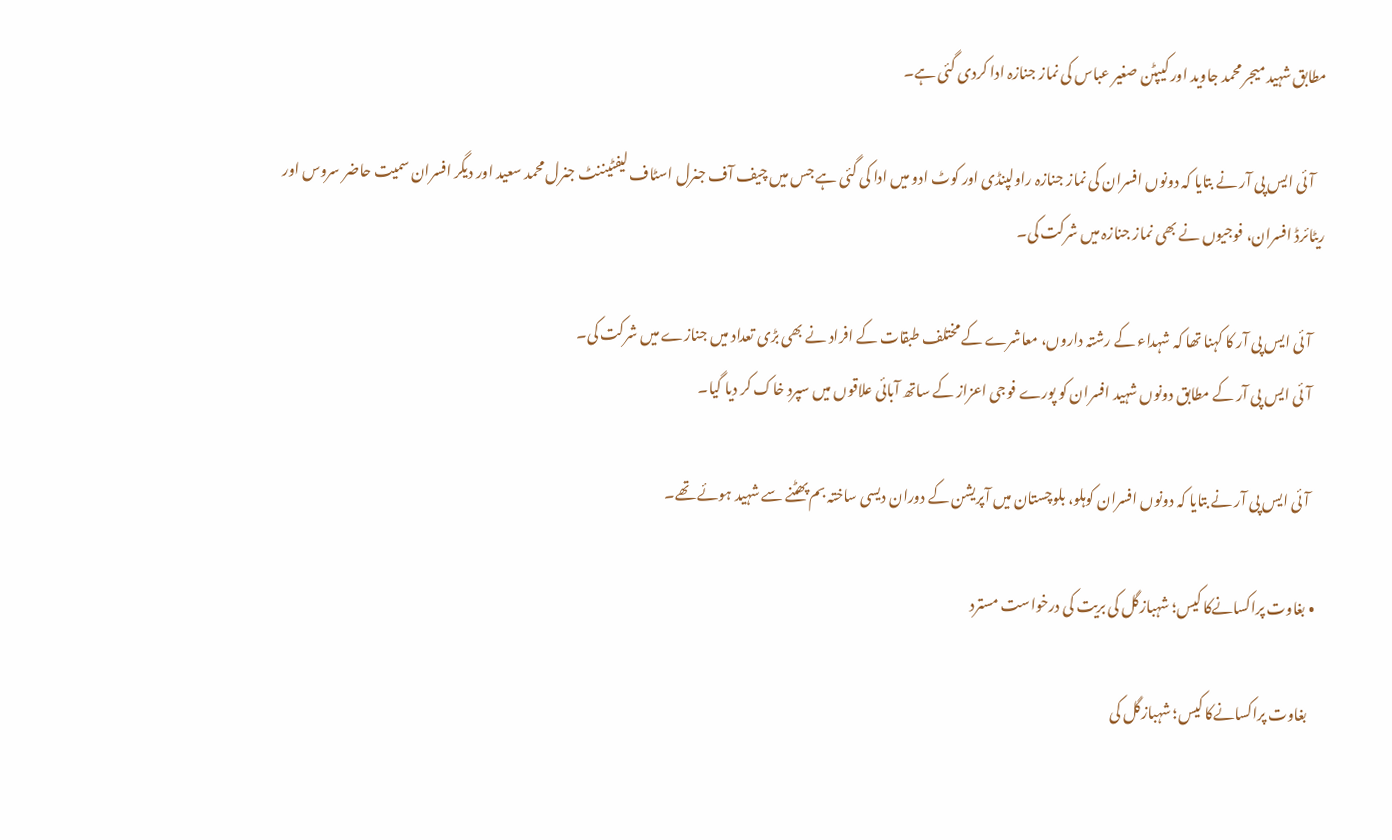مطابق شہید میجر محمد جاوید اور کیپٹن صغیر عباس کی نماز جنازہ ادا کردی گئی ہے۔

    آئی ایس پی آر نے بتایا کہ دونوں افسران کی نماز جنازہ راولپنڈی اور کوٹ ادو میں ادا کی گئی ہے جس میں چیف آف جنرل اسٹاف لیفٹیننٹ جنرل محمد سعید اور دیگر افسران سمیت حاضر سروس اور ریٹائرڈ افسران، فوجیوں نے بھی نماز جنازہ میں شرکت کی۔

    آئی ایس پی آر کا کہنا تھا کہ شہداء کے رشتہ داروں، معاشرے کے مختلف طبقات کے افراد نے بھی بڑی تعداد میں جنازے میں شرکت کی۔
    آئی ایس پی آر کے مطابق دونوں شہید افسران کو پورے فوجی اعزاز کے ساتھ آبائی علاقوں میں سپرد خاک کر دیا گیا۔

    آئی ایس پی آر نے بتایا کہ دونوں افسران کوہلو، بلوچستان میں آپریشن کے دوران دیسی ساختہ بم پھٹنے سے شہید ہوئے تھے۔

  • بغاوت پراکسانےکا کیس؛ شہبازگل کی بریت کی درخواست مسترد

    بغاوت پراکسانےکا کیس؛ شہبازگل کی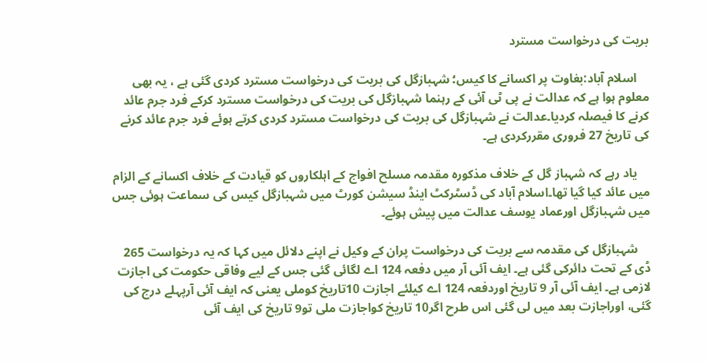بریت کی درخواست مسترد

    اسلام آباد:بغاوت پر اکسانے کا کیس؛ شہبازگل کی بریت کی درخواست مسترد کردی گئی ہے ، یہ بھی معلوم ہوا ہے کہ عدالت نے پی ٹی آئی کے رہنما شہبازگل کی بریت کی درخواست مسترد کرکے فرد جرم عائد کرنے کا فیصلہ کردیا۔عدالت نے شہبازگل کی بریت کی درخواست مسترد کردی کرتے ہوئے فرد جرم عائد کرنے کی تاریخ 27 فروری مقررکردی ہے۔

    یاد رہے کہ شہباز گل کے خلاف مذکورہ مقدمہ مسلح افواج کے اہلکاروں کو قیادت کے خلاف اکسانے کے الزام میں عائد کیا گیا تھا۔اسلام آباد کی ڈسٹرکٹ اینڈ سیشن کورٹ میں شہبازگل کیس کی سماعت ہوئی جس میں شہبازگل اورعماد یوسف عدالت میں پیش ہوئے۔

    شہبازگل کی مقدمہ سے بریت کی درخواست پران کے وکیل نے اپنے دلائل میں کہا کہ یہ درخواست 265 ڈی کے تحت دائرکی گئی ہے۔ ایف آئی آر میں دفعہ 124 اے لگائی گئی جس کے لیے وفاقی حکومت کی اجازت لازمی ہے۔ ایف آئی آر 9 تاریخ اوردفعہ 124 اے کیلئے اجازت 10تاریخ کوملی یعنی کہ ایف آئی آرپہلے درج کی گئی، اوراجازت بعد میں لی گئی اس طرح اگر10 تاریخ کواجازت ملی تو9 تاریخ کی ایف آئی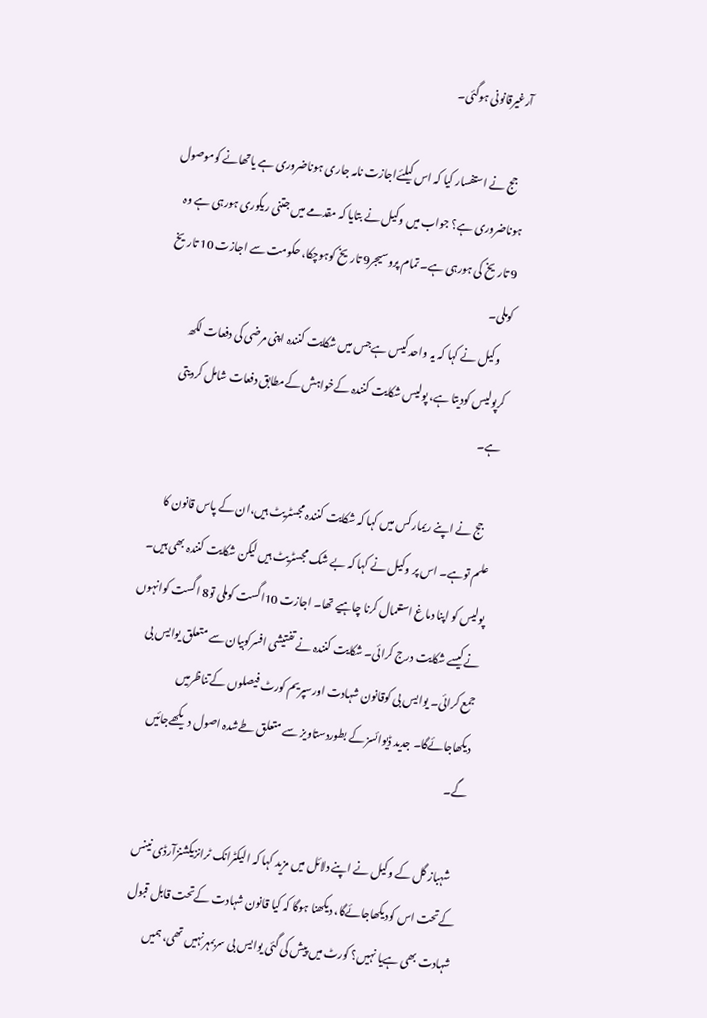آرغیرقانونی ہوگئی۔

    جج نے استفسار کیا کہ اس کیلئےاجازت نامہ جاری ہوناضروری ہے یاتھانے کوموصول ہوناضروری ہے؟ جواب میں وکیل نے بتایا کہ مقدمے میں جتنی ریکوری ہورہی ہے وہ 9 تاریخ کی ہورہی ہے۔ تمام پروسیجر9 تاریخ کوہوچکا، حکومت سے اجازت 10 تاریخ کوملی۔
    وکیل نے کہا کہ یہ واحد کیس ہےجس میں شکایت کنندہ اپنی مرضی کی دفعات لکھ کرپولیس کودیتا ہے، پولیس شکایت کنندہ کےخواہش کےمطابق دفعات شامل کردیتی ہے۔

    جج نے اپنے ریمارکس میں کہا کہ شکایت کنندہ مجسٹریٹ ہیں،ان کے پاس قانون کا علم توہے۔ اس پر وکیل نے کہا کہ بے شک مجسٹریٹ ہیں لیکن شکایت کنندہ بھی ہیں۔ پولیس کو اپنا دماغ استعمال کرنا چاہیے تھا۔ اجازت 10اگست کوملی تو8 اگست کوانہوں نےکیسے شکایت درج کرائی۔ شکایت کنندہ نے تفتیشی افسرکوبیان سے متعلق یوایس بی جمع کرائی۔ یوایس بی کوقانون شہادت اورسپریم کورٹ فیصلوں کےتناظرمیں دیکھاجائےگا۔ جدید ڈیوائسز کے بطوردستاویز سے متعلق طےشدہ اصول دیکھےجائیں گے۔

    شہباز گل کے وکیل نے اپنے دلائل میں مزید کہا کہ الیکٹرانک ٹرانزیکشنزآرڈی نینس کےتحت اس کودیکھاجائےگا، دیکھنا ہوگا کہ کیا قانون شہادت کےتحت قابل قبول شہادت بھی ہےیا نہیں؟ کورٹ میں پیش کی گئی یوایس بی سربمہرنہیں تھی، ہمیں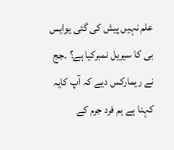علم نہیں پیش کی گئی یوایس بی کا سیریل نمبرکیا ہے؟ ۔جج نے ریمارکس دیے کہ آپ کایہ کہنا ہے ہم فرد جرم کے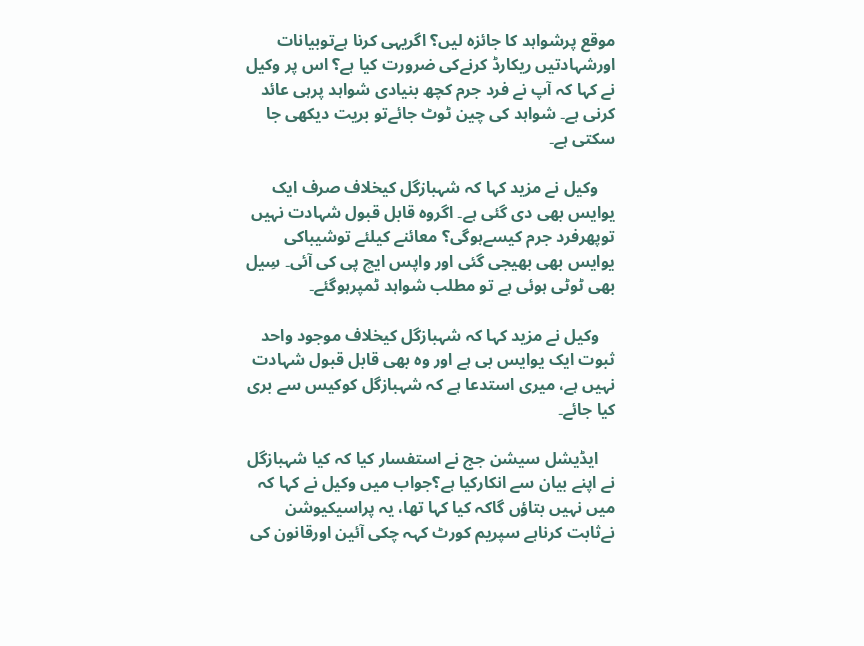موقع پرشواہد کا جائزہ لیں؟ اگریہی کرنا ہےتوبیانات اورشہادتیں ریکارڈ کرنےکی ضرورت کیا ہے؟ اس پر وکیل نے کہا کہ آپ نے فرد جرم کچھ بنیادی شواہد پرہی عائد کرنی ہے۔ شواہد کی چین ٹوٹ جائےتو بریت دیکھی جا سکتی ہے۔

    وکیل نے مزید کہا کہ شہبازگل کیخلاف صرف ایک یوایس بھی دی گئی ہے۔ اگروہ قابل قبول شہادت نہیں توپھرفرد جرم کیسےہوگی؟ معائنے کیلئے توشیباکی یوایس بھی بھیجی گئی اور واپس ایچ پی کی آئی۔ سِیل بھی ٹوٹی ہوئی ہے تو مطلب شواہد ٹمپرہوگئے۔

    وکیل نے مزید کہا کہ شہبازگل کیخلاف موجود واحد ثبوت ایک یوایس بی ہے اور وہ بھی قابل قبول شہادت نہیں ہے، میری استدعا ہے کہ شہبازگل کوکیس سے بری کیا جائے۔

    ایڈیشل سیشن جج نے استفسار کیا کہ کیا شہبازگل نے اپنے بیان سے انکارکیا ہے؟جواب میں وکیل نے کہا کہ میں نہیں بتاؤں گاکہ کیا کہا تھا، یہ پراسیکیوشن نےثابت کرناہے سپریم کورٹ کہہ چکی آئین اورقانون کی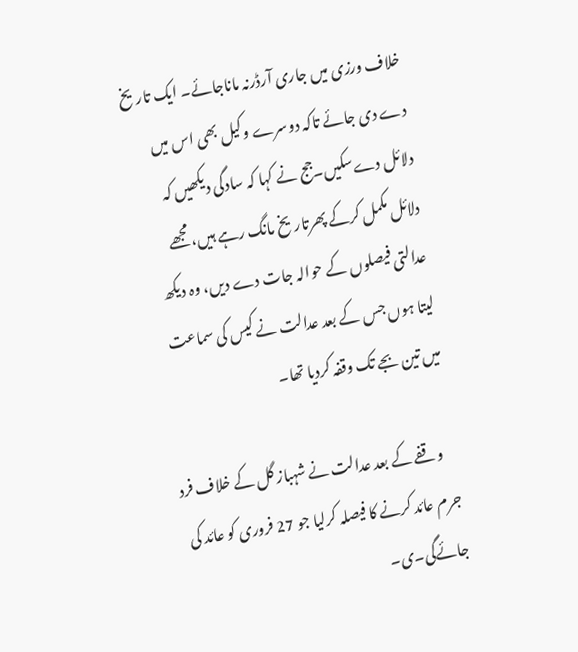خلاف ورزی میں جاری آرڈرنہ ماناجائے۔ ایک تاریخ دے دی جائے تاکہ دوسرے وکیل بھی اس میں دلائل دےسکیں۔جج نے کہا کہ سادگی دیکھیں کہ دلائل مکمل کرکے پھرتاریخ مانگ رہے ہیں، مجھے عدالتی فیصلوں کے حوالہ جات دے دیں، وہ دیکھ لیتا ہوں جس کے بعد عدالت نے کیس کی سماعت میں تین بجے تک وقفہ کردیا تھا۔

    وقفے کے بعد عدالت نے شہباز گل کے خلاف فرد جرم عائد کرنے کا فیصلہ کرلیا جو 27 فروری کو عائد کی جائےگی۔ی۔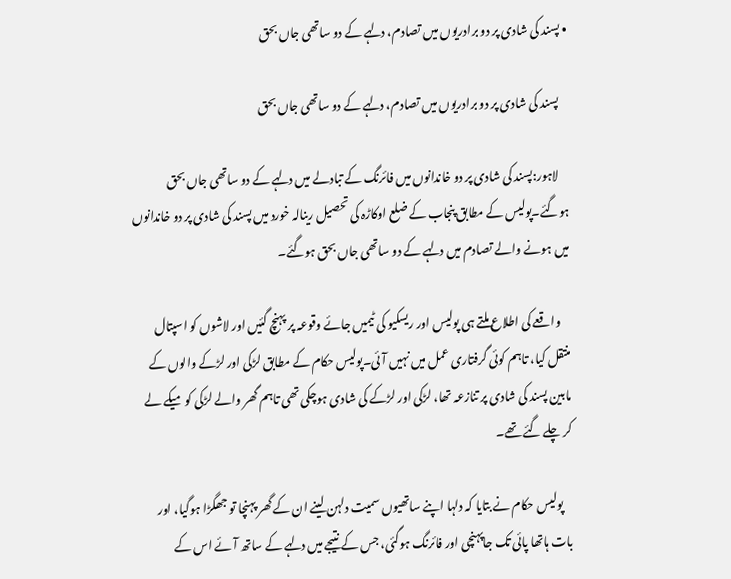• پسند کی شادی پر دو برادریوں میں تصادم، دلہے کے دو ساتھی جاں بحق

    پسند کی شادی پر دو برادریوں میں تصادم، دلہے کے دو ساتھی جاں بحق

    لاہور:پسند کی شادی پر دو خاندانوں میں فائرنگ کے تبادلے میں دلہے کے دو ساتھی جاں بحق ہوگئے۔پولیس کے مطابق پنجاب کے ضلع اوکاڑہ کی تحصیل رینالہ خورد میں پسند کی شادی پر دو خاندانوں میں ہونے والے تصادم میں دلہے کے دو ساتھی جاں بحق ہوگئے۔

    واقعے کی اطلاع ملتے ہی پولیس اور ریسکیو کی ٹیمیں جائے وقوعہ پر پہنچ گئیں اور لاشوں کو اسپتال منتقل کیا، تاہم کوئی گرفتاری عمل میں نہیں آئی۔پولیس حکام کے مطابق لڑکی اور لڑکے والوں کے مابین پسند کی شادی پر تنازعہ تھا، لڑکی اور لڑکے کی شادی ہوچکی تھی تاہم گھر والے لڑکی کو میکے لے کر چلے گئے تھے۔

    پولیس حکام نے بتایا کہ دلہا اپنے ساتھیوں سمیت دلہن لینے ان کے گھر پہنچا تو جھگڑا ہوگیا، اور بات ہاتھا پائی تک جاپہنچی اور فائرنگ ہوگئی، جس کے نتیجے میں دلہے کے ساتھ آئے اس کے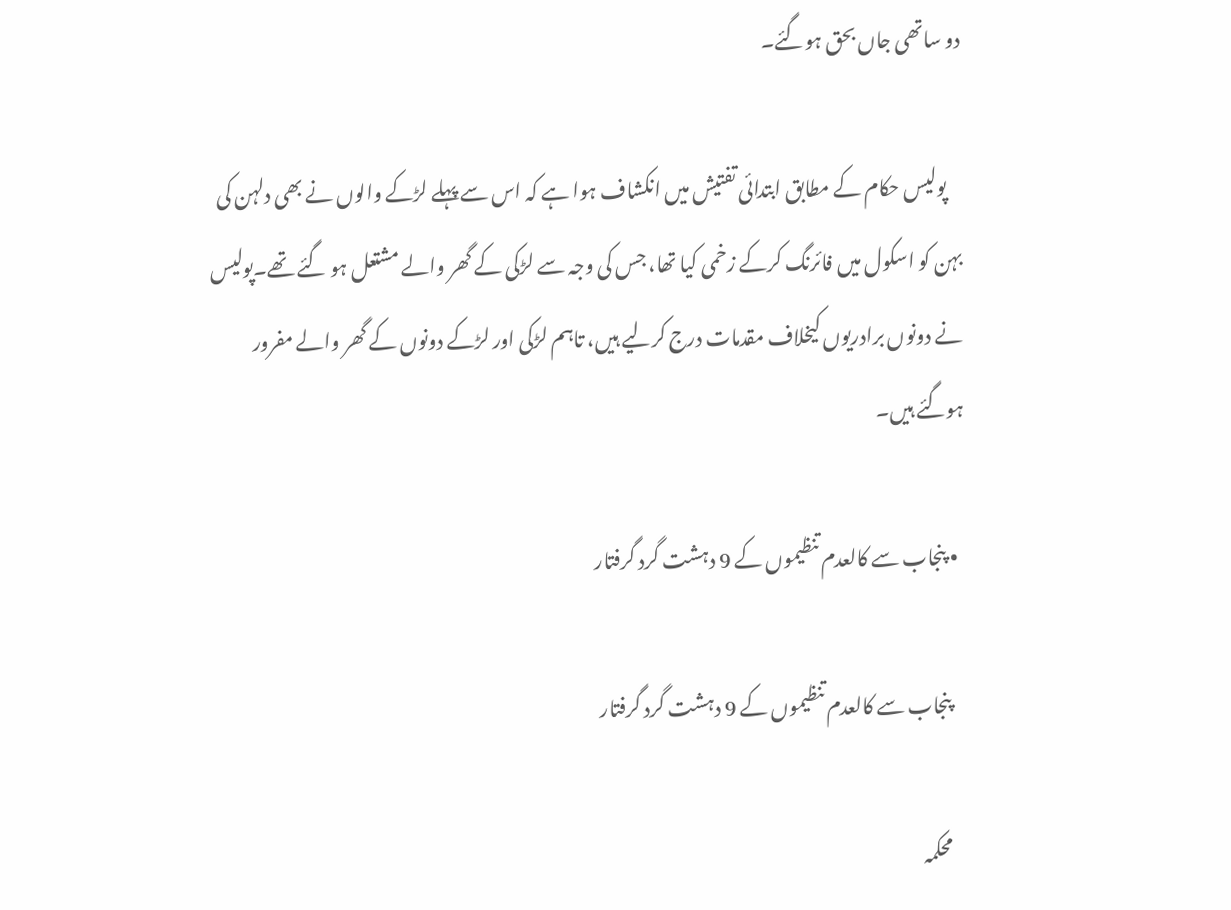دو ساتھی جاں بحق ہوگئے۔

    پولیس حکام کے مطابق ابتدائی تفتیش میں انکشاف ہوا ہے کہ اس سے پہلے لڑکے والوں نے بھی دلہن کی بہن کو اسکول میں فائرنگ کرکے زخمی کیا تھا، جس کی وجہ سے لڑکی کے گھر والے مشتعل ہو گئے تھے۔پولیس نے دونوں برادریوں کیخلاف مقدمات درج کرلیے ہیں، تاہم لڑکی اور لڑکے دونوں کے گھر والے مفرور ہوگئے ہیں۔

  • پنجاب سے کالعدم تنظیموں کے 9 دہشت گرد گرفتار

    پنجاب سے کالعدم تنظیموں کے 9 دہشت گرد گرفتار

    محکمہ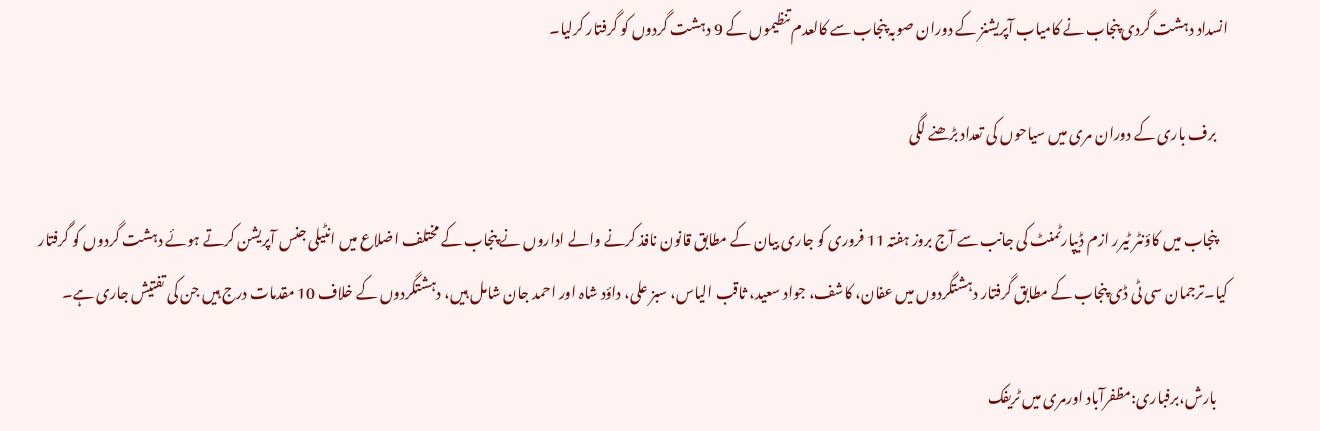انسداد دہشت گردی پنجاب نے کامیاب آپریشنز کے دوران صوبہ پنجاب سے کالعدم تنظیموں کے 9 دہشت گردوں کو گرفتار کرلیا۔

    برف باری کے دوران مری میں سیاحوں کی تعداد بڑھنے لگی

    پنجاب میں کاؤنٹر ٹیرر ازم ڈیپارٹمنٹ کی جانب سے آج بروز ہفتہ 11 فروری کو جاری بیان کے مطابق قانون نافذ کرنے والے اداروں نے پنجاب کے مختلف اضلاع میں انٹیلی جنس آپریشن کرتے ہوئے دہشت گردوں کو گرفتار کیا۔ترجمان سی ٹی ڈی پنجاب کے مطابق گرفتار دہشتگردوں میں عفان، کاشف، جواد سعید، ثاقب الیاس، سبز علی، داؤد شاہ اور احمد جان شامل ہیں، دہشتگردوں کے خلاف 10 مقدمات درج ہیں جن کی تفتیش جاری ہے۔

    بارش،برفباری:مظفرآباد اورمری میں ٹریفک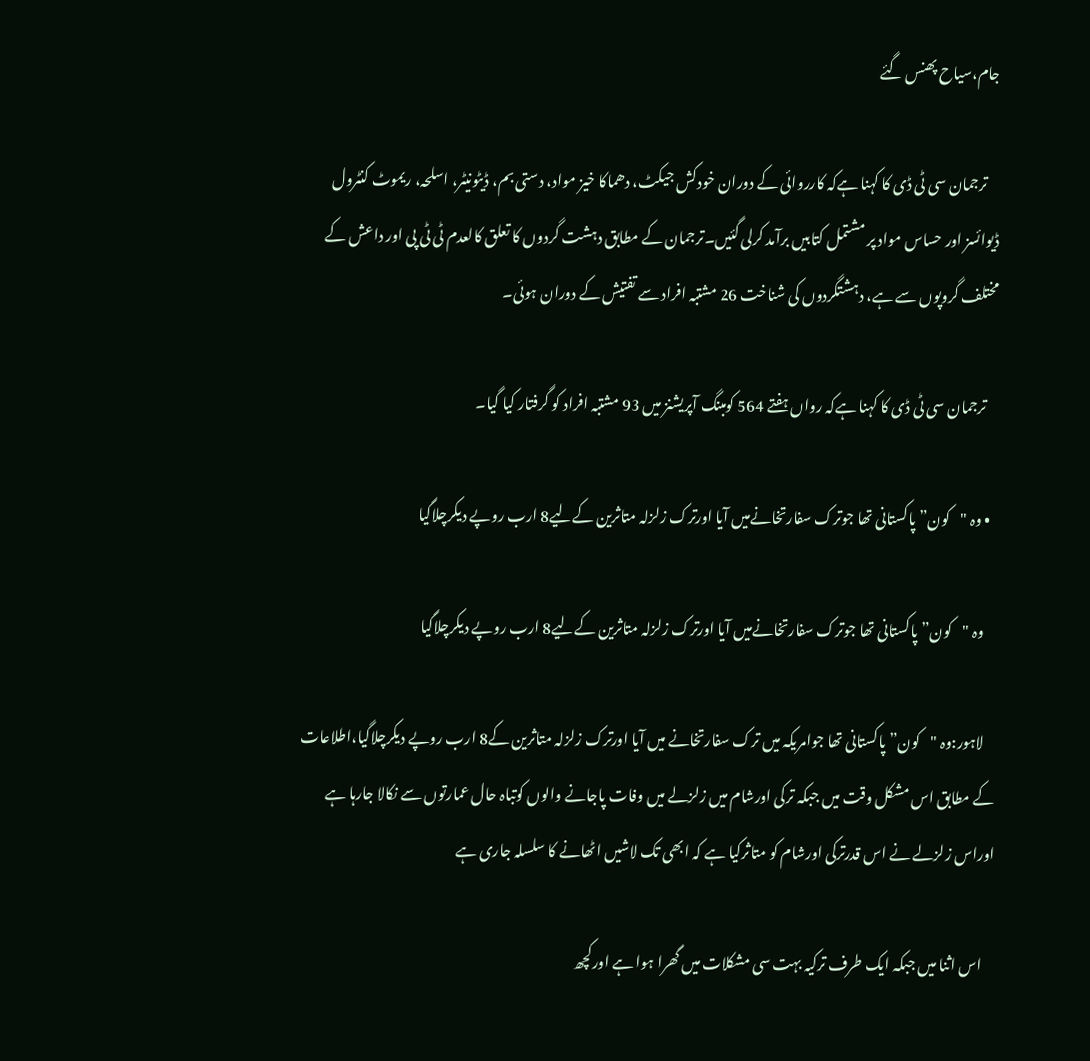جام،سیاح پھنس گئے

    ترجمان سی ٹی ڈی کا کہنا ہےکہ کارروائی کے دوران خودکش جیکٹ، دھماکا خیز مواد، دستی بم، ڈیٹونیٹر، اسلحہ، ریموٹ کنٹرول ڈیوائسز اور حساس مواد پر مشتمل کتابیں برآمد کرلی گئیں۔ترجمان کے مطابق دہشت گردوں کا تعلق کالعدم ٹی ٹی پی اور داعش کے مختلف گروپوں سے ہے، دہشتگردوں کی شناخت 26 مشتبہ افراد سے تفتیش کے دوران ہوئی۔

    ترجمان سی ٹی ڈی کا کہنا ہےکہ رواں ہفتے 564 کومبنگ آپریشنز میں 93 مشتبہ افراد کو گرفتار کیا گیا۔

  • وہ "کون”پاکستانی تھا جوترک سفارتخانےمیں آیا اورترک زلزلہ متاثرین کےلیے8 ارب روپے دیکرچلاگیا

    وہ "کون”پاکستانی تھا جوترک سفارتخانےمیں آیا اورترک زلزلہ متاثرین کےلیے8 ارب روپے دیکرچلاگیا

    لاہور:وہ "کون”پاکستانی تھا جوامریکہ میں‌ ترک سفارتخانے میں آیا اورترک زلزلہ متاثرین کے8 ارب روپے دیکرچلاگیا،اطلاعات کے مطابق اس مشکل وقت میں جبکہ ترکی اورشام میں زلزلے میں وفات پاجانے والوں کوتباہ حال عمارتوں سے نکالا جارہا ہے اوراس زلزلے نے اس قدرترکی اورشام کو متاثرکیا ہے کہ ابھی تک لاشیں اٹھانے کا سلسلہ جاری ہے

    اس اثنا میں جبکہ ایک طرف ترکیہ بہت سی مشکلات میں گھرا ہوا ہے اورکچھ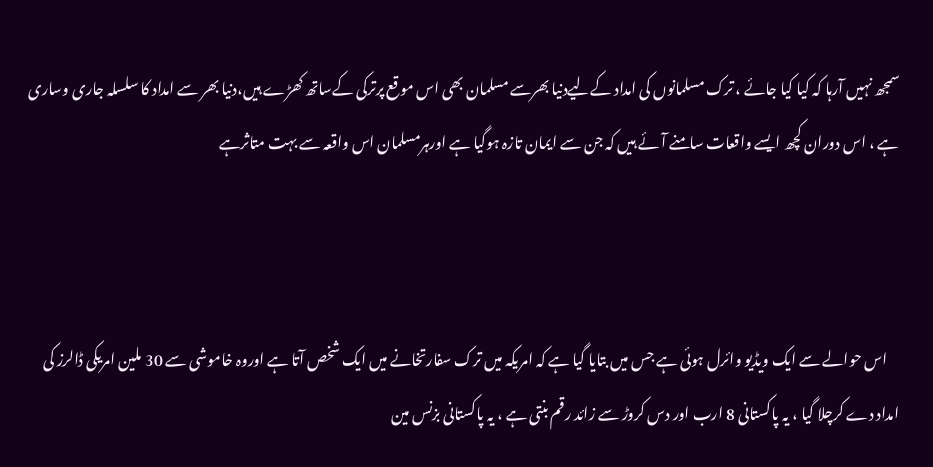سمجھ نہیں آرہا کہ کیا کیا جائے ، ترک مسلمانوں کی امداد کےلیےدنیا بھرسے مسلمان بھی اس موقع پرترکی کےساتھ کھڑے ہیں‌،دنیا بھر سے امداد کا سلسلہ جاری وساری ہے ، اس دوران کچھ ایسے واقعات سامنے آئے ہیں کہ جن سے ایمان تازہ ہوگیا ہے اورہرمسلمان اس واقعہ سے بہت متاثرہے



    اس حوالے سے ایک ویڈیو وائرل ہوئی ہے جس میں بتایا گیا ہے کہ امریکہ میں ترک سفارتخانے میں ایک شخص آتا ہے اوروہ خاموشی سے 30 ملین امریکی ڈالرز کی امداد دے کرچلا گیا ، یہ پاکستانی 8 ارب اور دس کروڑ سے زائد رقم بنتی ہے ، یہ پاکستانی بزنس مین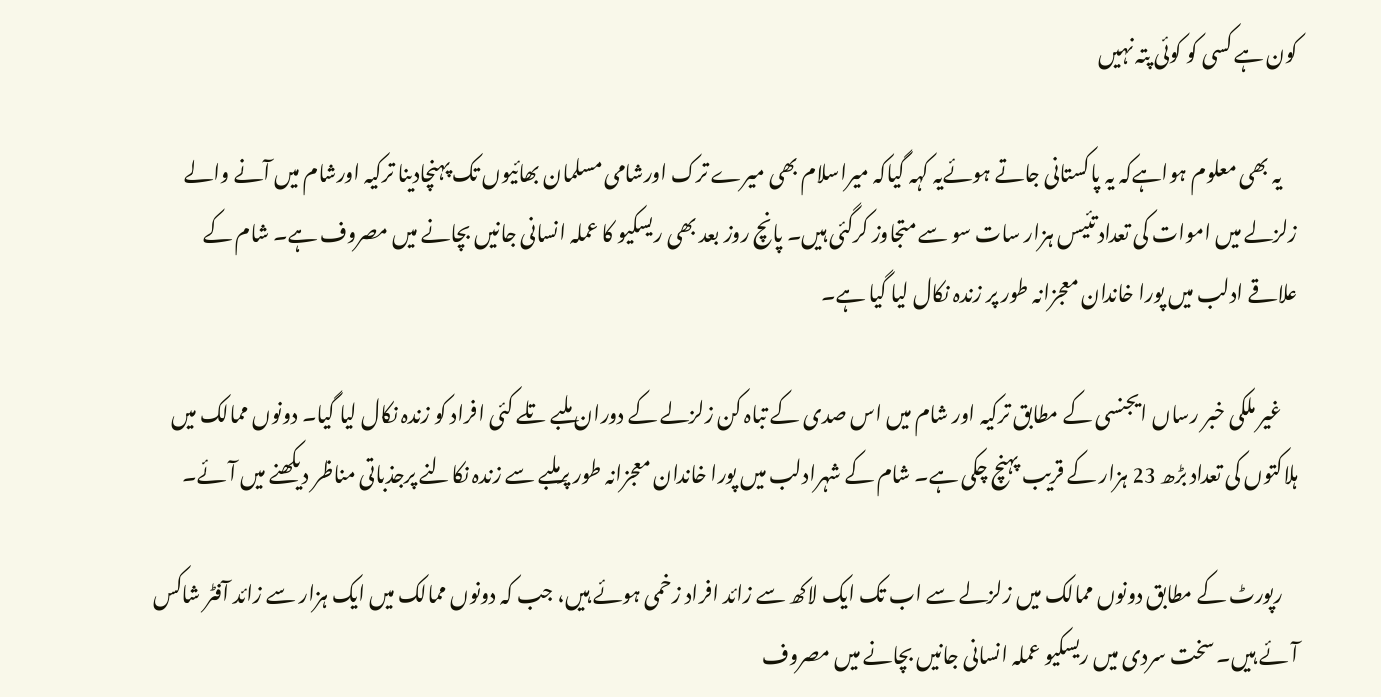کون ہے کسی کو کوئی پتہ نہیں

    یہ بھی معلوم ہواہےکہ یہ پاکستانی جاتے ہوئےیہ کہہ گیاکہ میراسلام بھی میرے ترک اورشامی مسلمان بھائیوں تک پہنچادینا ترکیہ اورشام میں آنے والے زلزلے میں اموات کی تعداد تئیس ہزار سات سو سے متجاوز کرگئی ہیں۔ پانچ روز بعد بھی ریسکیو کا عملہ انسانی جانیں بچانے میں مصروف ہے۔ شام کے علاقے ادلب میں پورا خاندان معجزانہ طور پر زندہ نکال لیا گیا ہے۔

    غیر ملکی خبر رساں ایجنسی کے مطابق ترکیہ اور شام میں اس صدی کے تباہ کن زلزلے کے دوران ملبے تلے کئی افراد کو زندہ نکال لیا گیا۔ دونوں ممالک میں ہلاکتوں کی تعداد بڑھ 23 ہزار کے قریب پہنچ چکی ہے۔ شام کے شہرادلب میں پورا خاندان معجزانہ طور پرملبے سے زندہ نکالنے پرجذباتی مناظر دیکھنے میں آئے۔

    رپورٹ کے مطابق دونوں ممالک میں زلزلے سے اب تک ایک لاکھ سے زائد افراد زخمی ہوئے ہیں، جب کہ دونوں ممالک میں ایک ہزار سے زائد آفٹر شاکس آئے ہیں۔ سخت سردی میں ریسکیو عملہ انسانی جانیں بچانے میں مصروف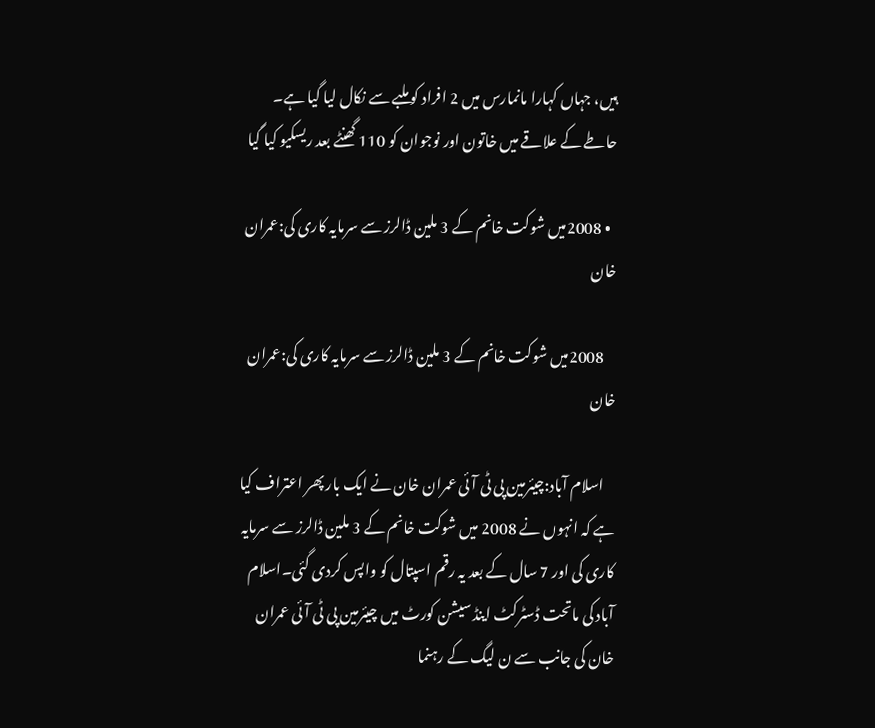ہیں، جہاں کہارا مانمارس میں 2 افراد کو ملبے سے نکال لیا گیا ہے۔ حاطے کے علاقے میں خاتون اور نوجوان کو 110 گھنٹے بعد ریسکیو کیا گیا

  • 2008ميں شوکت خانم کے 3 ملین ڈالرز سے سرمایہ کاری کی:عمران خان

    2008ميں شوکت خانم کے 3 ملین ڈالرز سے سرمایہ کاری کی:عمران خان

    اسلام آباد:چیئرمین پی ٹی آئی عمران خان نے ایک بار پھر اعتراف کیا ہے کہ انہوں نے 2008 ميں شوکت خانم کے 3 ملین ڈالرز سے سرمایہ کاری کی اور 7 سال کے بعد یہ رقم اسپتال کو واپس کردی گئی۔اسلام آباد کی ماتحت ڈسٹرکٹ اینڈ سیشن کورٹ میں چیئرمین پی ٹی آئی عمران خان کی جانب سے ن لیگ کے رہنما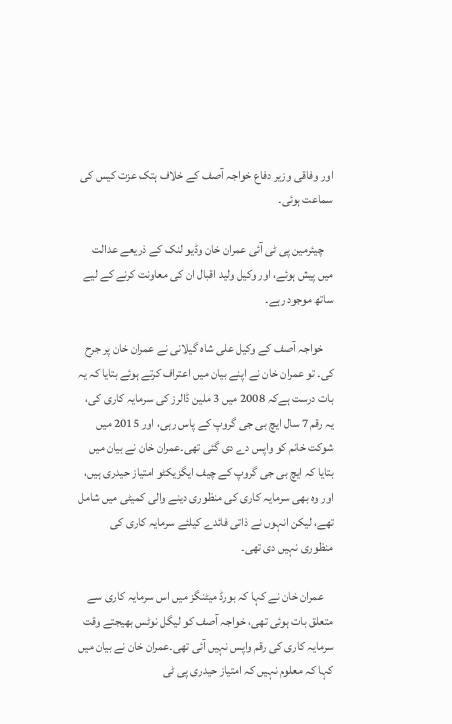اور وفاقی وزیر دفاع خواجہ آصف کے خلاف ہتک عزت کیس کی سماعت ہوئی۔

    چیئرمین پی ٹی آئی عمران خان وڈیو لنک کے ذریعے عدالت میں پیش ہوئے، اور وکیل ولید اقبال ان کی معاونت کرنے کے لیے ساتھ موجود رہے۔

    خواجہ آصف کے وکیل علی شاہ گیلانی نے عمران خان پر جرح کی۔ تو عمران خان نے اپنے بیان میں اعتراف کرتے ہوئے بتایا کہ یہ بات درست ہےکہ 2008 ميں 3 ملین ڈالرز کی سرمایہ کاری کی، یہ رقم 7 سال ایچ بی جی گروپ کے پاس رہی، اور 2015 میں شوکت خانم کو واپس دے دی گئی تھی۔عمران خان نے بیان میں بتایا کہ ايچ بی جی گروپ کے چیف ایگزیکٹو امتیاز حیدری ہیں، اور وہ بھی سرمايہ کاری کی منظوری دينے والی کمیٹی میں شامل تھے، لیکن انہوں نے ذاتی فائدے کيلئے سرمايہ کاری کی منظوری نہیں دی تھی۔

    عمران خان نے کہا کہ بورڈ میٹنگز میں اس سرمایہ کاری سے متعلق بات ہوئی تھی، خواجہ آصف کو لیگل نوٹس بھیجتے وقت سرمایہ کاری کی رقم واپس نہیں آئی تھی۔عمران خان نے بیان میں کہا کہ معلوم نہیں کہ امتیاز حیدری پی ٹی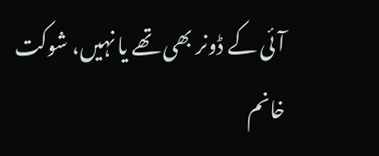آئی کے ڈونر بھی تھے یا نہیں، شوکت خانم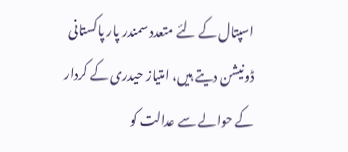اسپتال کے لئے متعدد سمندر پار پاکستانی ڈونیشن دیتے ہیں، امتیاز حیدری کے کردار کے حوالے سے عدالت کو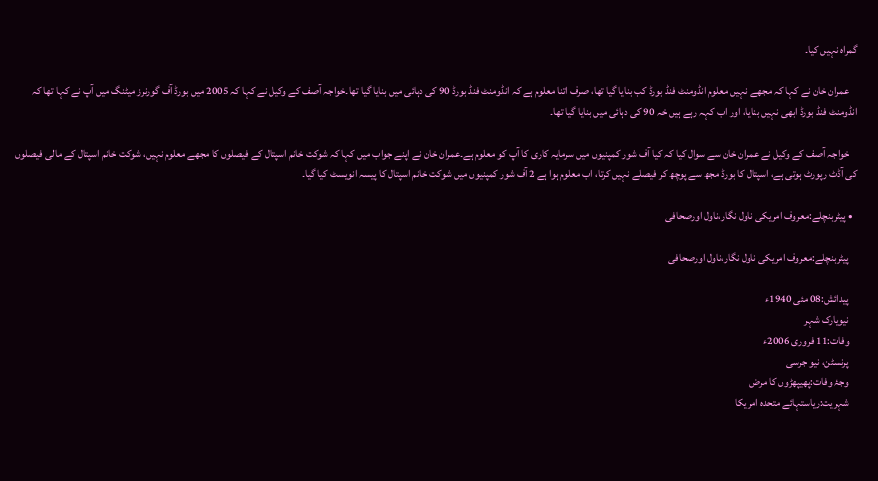گمراہ نہیں کیا۔

    عمران خان نے کہا کہ مجھے نہیں معلوم انڈومنٹ فنڈ بورڈ کب بنایا گیا تھا، صرف اتنا معلوم ہے کہ انڈومنٹ فنڈ بورڈ 90 کی دہائی میں بنایا گیا تھا۔خواجہ آصف کے وکیل نے کہا کہ 2005 میں بورڈ آف گورنرز میٹنگ میں آپ نے کہا تھا کہ انڈومنٹ فنڈ بورڈ ابھی نہیں بنایا، اور اب کہہ رہے ہیں خہ 90 کی دہائی میں بنایا گیا تھا۔

    خواجہ آصف کے وکیل نے عمران خان سے سوال کیا کہ کیا آف شور کمپنیوں میں سرمایہ کاری کا آپ کو معلوم ہے۔عمران خان نے اپنے جواب میں کہا کہ شوکت خانم اسپتال کے فیصلوں کا مجھے معلوم نہیں، شوکت خانم اسپتال کے مالی فیصلوں کی آڈٹ رپورٹ ہوتی ہے، اسپتال کا بورڈ مجھ سے پوچھ کر فيصلے نہیں کرتا، اب معلوم ہوا ہے 2 آف شور کمپنیوں میں شوکت خانم اسپتال کا پیسہ انویسٹ کیا گیا۔

  • پیٹربنچلے:معروف امریکی ناول نگار،ناول اورصحافی

    پیٹربنچلے:معروف امریکی ناول نگار،ناول اورصحافی

    پیدائش:08 مئی 1940ء
    نیویارک شہر
    وفات:11 فروری 2006ء
    پرنسٹن، نیو جرسی
    وجۂ وفات:پھیپھڑوں کا مرض
    شہریت:ریاستہائے متحدہ امریکا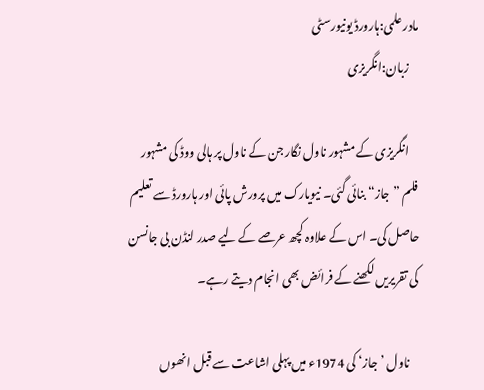مادر علمی:ہارورڈ یونیورسٹی
    زبان:انگریزی

    انگریزی کے مشہور ناول نگار جن کے ناول پر ہالی ووڈ کی مشہور فلم ”جاز“ بنائی گئی۔ نیویارک میں پرورش پائی اور ہارورڈ سے تعلیم حاصل کی۔ اس کے علاوہ کچھ عرصے کے لیے صدر لنڈن بی جانسن کی تقریریں لکھنے کے فرائض بھی انجام دیتے رہے۔

    ناول ’جاز‘ کی 1974ء میں پہلی اشاعت سے قبل انھوں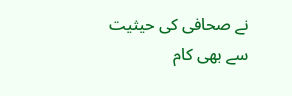نے صحافی کی حیثیت سے بھی کام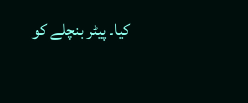کیا۔ پیٹر بنچلے کو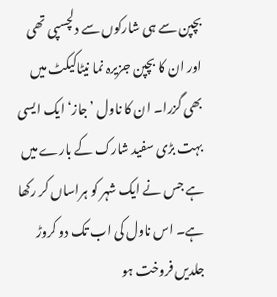بچپن سے ہی شارکوں سے دلچسپی تھی اور ان کا بچپن جزیرہ نما نیٹاکیکٹ میں بھی گزرا۔ ان کا ناول ’جاز‘ ایک ایسی بہت بڑی سفید شارک کے بارے میں ہے جس نے ایک شہر کو ہراساں کر رکھا ہے۔ اس ناول کی اب تک دو کروڑ جلدیں فروخت ہو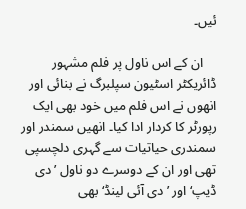ئیں۔

    ان کے اس ناول پر فلم مشہور ڈائریکٹر اسٹیون سپلبرگ نے بنائی اور انھوں نے اس فلم میں خود بھی ایک رپورٹر کا کردار ادا کیا۔ انھیں سمندر اور سمندری حیاتیات سے گہری دلچسپی تھی اور ان کے دوسرے دو ناول ’دی ڈیپ‘ اور ’دی آئی لینڈ‘ بھی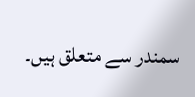سمندر سے متعلق ہیں۔